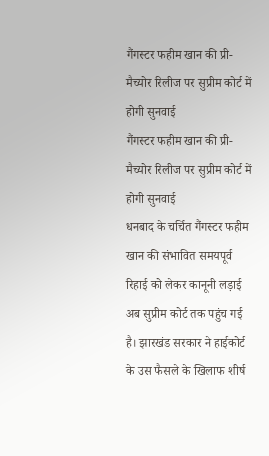गैंगस्टर फहीम खान की प्री-मैच्योर रिलीज पर सुप्रीम कोर्ट में होगी सुनवाई
गैंगस्टर फहीम खान की प्री-मैच्योर रिलीज पर सुप्रीम कोर्ट में होगी सुनवाई
धनबाद के चर्चित गैंगस्टर फहीम खान की संभावित समयपूर्व रिहाई को लेकर कानूनी लड़ाई अब सुप्रीम कोर्ट तक पहुंच गई है। झारखंड सरकार ने हाईकोर्ट के उस फैसले के खिलाफ शीर्ष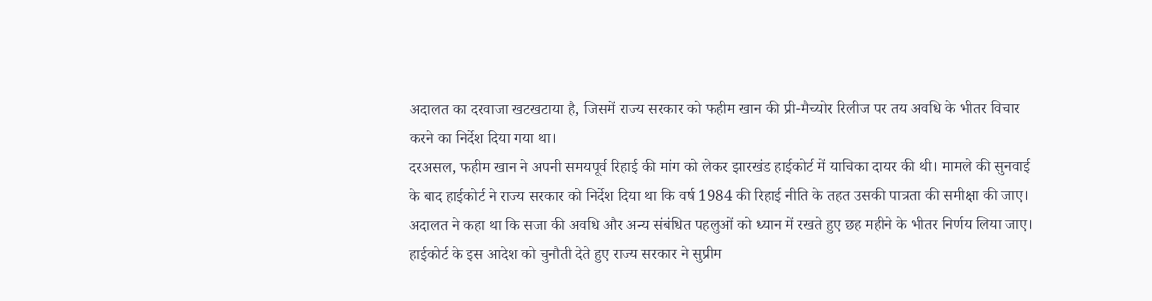अदालत का दरवाजा खटखटाया है, जिसमें राज्य सरकार को फहीम खान की प्री-मैच्योर रिलीज पर तय अवधि के भीतर विचार करने का निर्देश दिया गया था।
दरअसल, फहीम खान ने अपनी समयपूर्व रिहाई की मांग को लेकर झारखंड हाईकोर्ट में याचिका दायर की थी। मामले की सुनवाई के बाद हाईकोर्ट ने राज्य सरकार को निर्देश दिया था कि वर्ष 1984 की रिहाई नीति के तहत उसकी पात्रता की समीक्षा की जाए। अदालत ने कहा था कि सजा की अवधि और अन्य संबंधित पहलुओं को ध्यान में रखते हुए छह महीने के भीतर निर्णय लिया जाए।
हाईकोर्ट के इस आदेश को चुनौती देते हुए राज्य सरकार ने सुप्रीम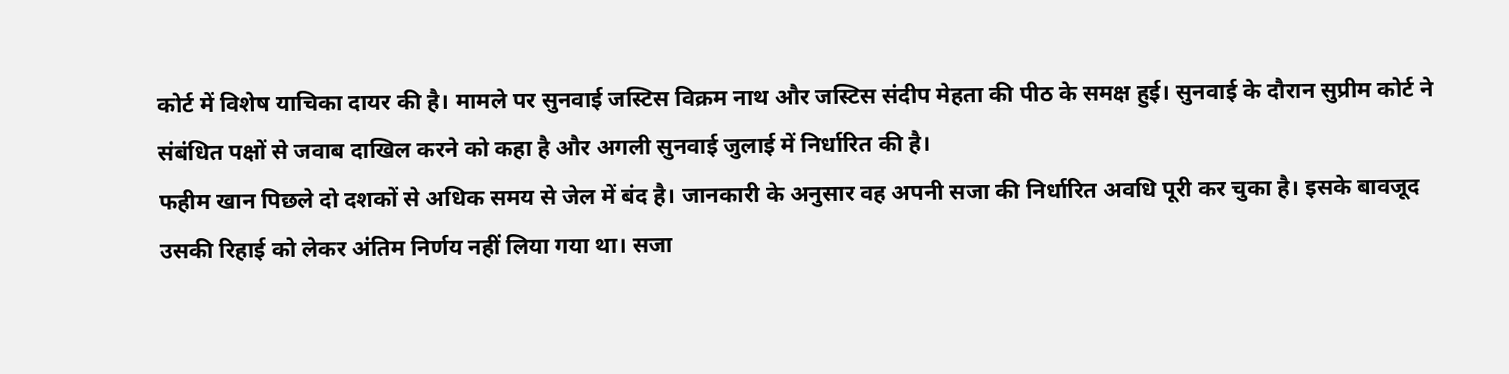कोर्ट में विशेष याचिका दायर की है। मामले पर सुनवाई जस्टिस विक्रम नाथ और जस्टिस संदीप मेहता की पीठ के समक्ष हुई। सुनवाई के दौरान सुप्रीम कोर्ट ने संबंधित पक्षों से जवाब दाखिल करने को कहा है और अगली सुनवाई जुलाई में निर्धारित की है।
फहीम खान पिछले दो दशकों से अधिक समय से जेल में बंद है। जानकारी के अनुसार वह अपनी सजा की निर्धारित अवधि पूरी कर चुका है। इसके बावजूद उसकी रिहाई को लेकर अंतिम निर्णय नहीं लिया गया था। सजा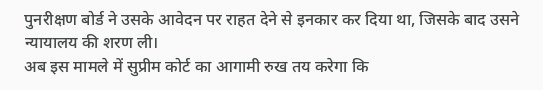पुनरीक्षण बोर्ड ने उसके आवेदन पर राहत देने से इनकार कर दिया था, जिसके बाद उसने न्यायालय की शरण ली।
अब इस मामले में सुप्रीम कोर्ट का आगामी रुख तय करेगा कि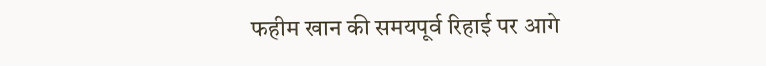फहीम खान की समयपूर्व रिहाई पर आगे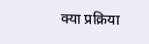क्या प्रक्रिया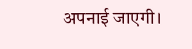अपनाई जाएगी।